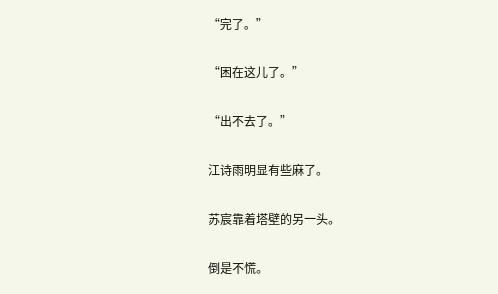“完了。”

“困在这儿了。”

“出不去了。”

江诗雨明显有些麻了。

苏宸靠着塔壁的另一头。

倒是不慌。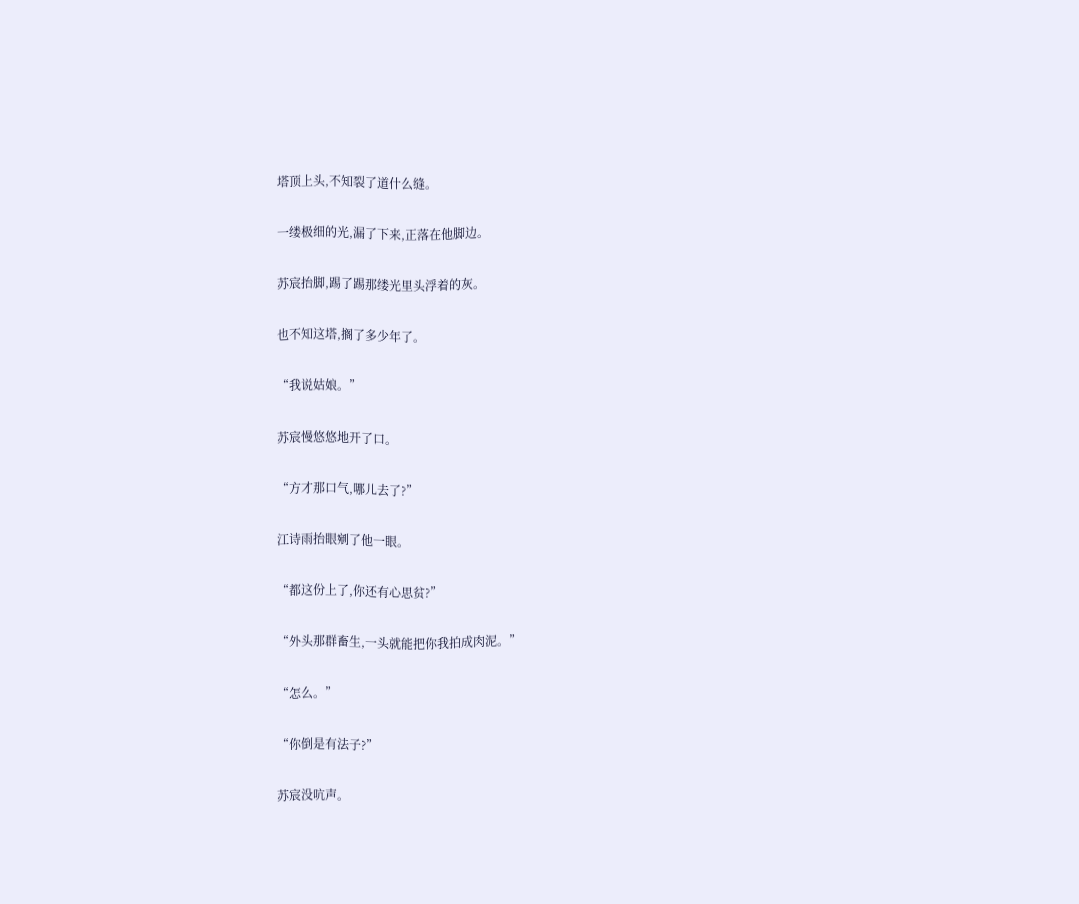塔顶上头,不知裂了道什么缝。

一缕极细的光,漏了下来,正落在他脚边。

苏宸抬脚,踢了踢那缕光里头浮着的灰。

也不知这塔,搁了多少年了。

“我说姑娘。”

苏宸慢悠悠地开了口。

“方才那口气,哪儿去了?”

江诗雨抬眼剜了他一眼。

“都这份上了,你还有心思贫?”

“外头那群畜生,一头就能把你我拍成肉泥。”

“怎么。”

“你倒是有法子?”

苏宸没吭声。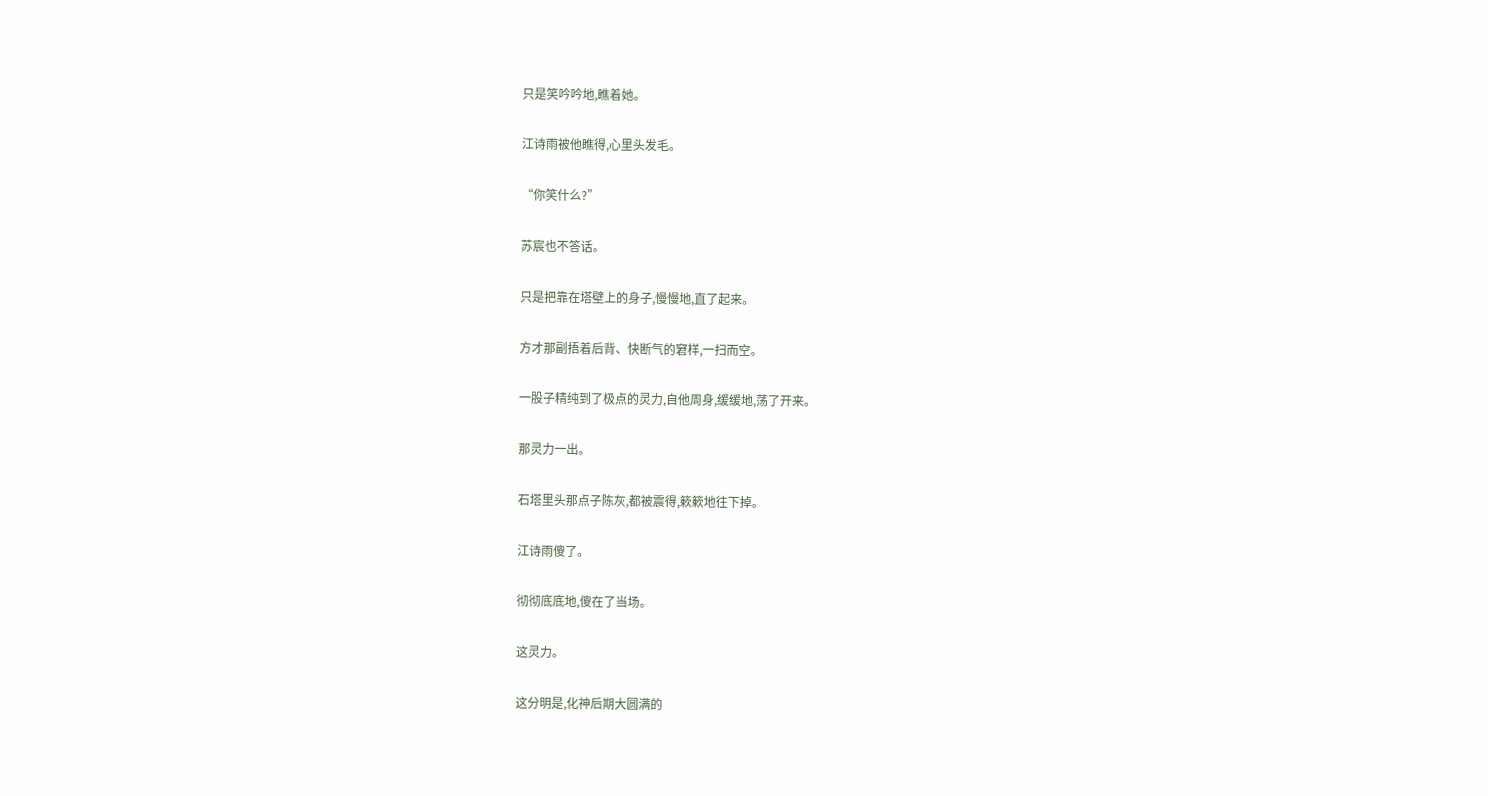只是笑吟吟地,瞧着她。

江诗雨被他瞧得,心里头发毛。

“你笑什么?”

苏宸也不答话。

只是把靠在塔壁上的身子,慢慢地,直了起来。

方才那副捂着后背、快断气的窘样,一扫而空。

一股子精纯到了极点的灵力,自他周身,缓缓地,荡了开来。

那灵力一出。

石塔里头那点子陈灰,都被震得,簌簌地往下掉。

江诗雨傻了。

彻彻底底地,傻在了当场。

这灵力。

这分明是,化神后期大圆满的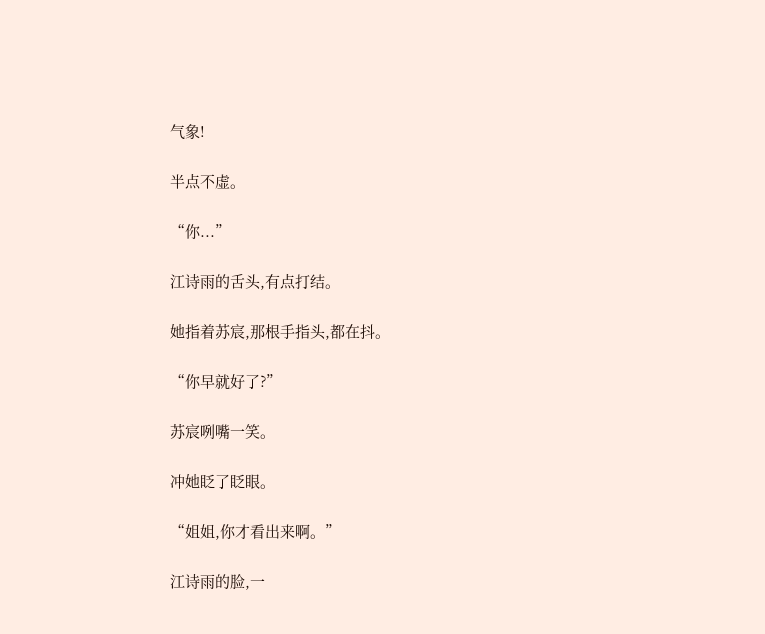气象!

半点不虚。

“你...”

江诗雨的舌头,有点打结。

她指着苏宸,那根手指头,都在抖。

“你早就好了?”

苏宸咧嘴一笑。

冲她眨了眨眼。

“姐姐,你才看出来啊。”

江诗雨的脸,一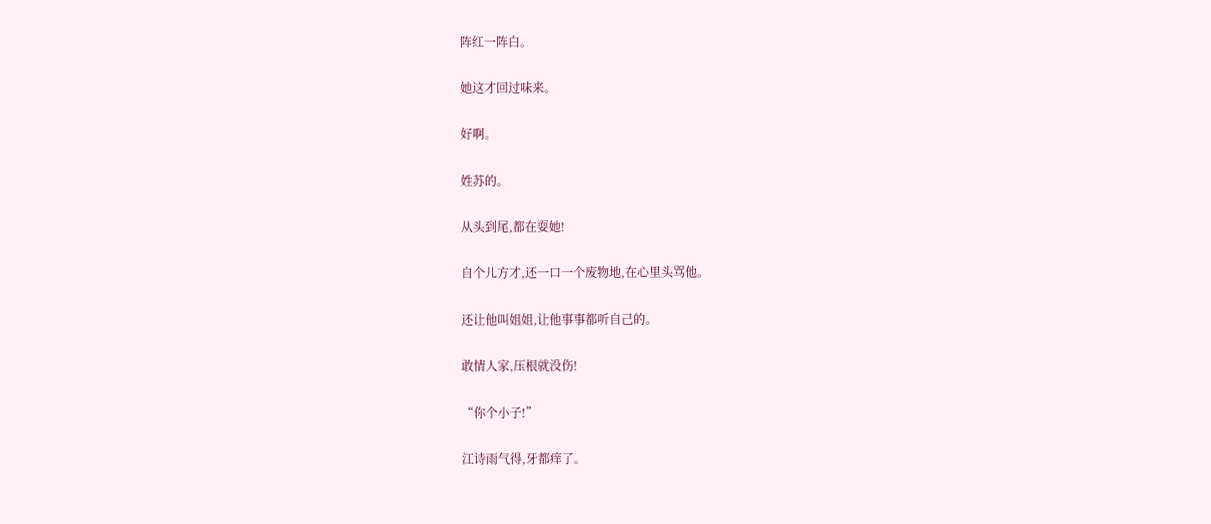阵红一阵白。

她这才回过味来。

好啊。

姓苏的。

从头到尾,都在耍她!

自个儿方才,还一口一个废物地,在心里头骂他。

还让他叫姐姐,让他事事都听自己的。

敢情人家,压根就没伤!

“你个小子!”

江诗雨气得,牙都痒了。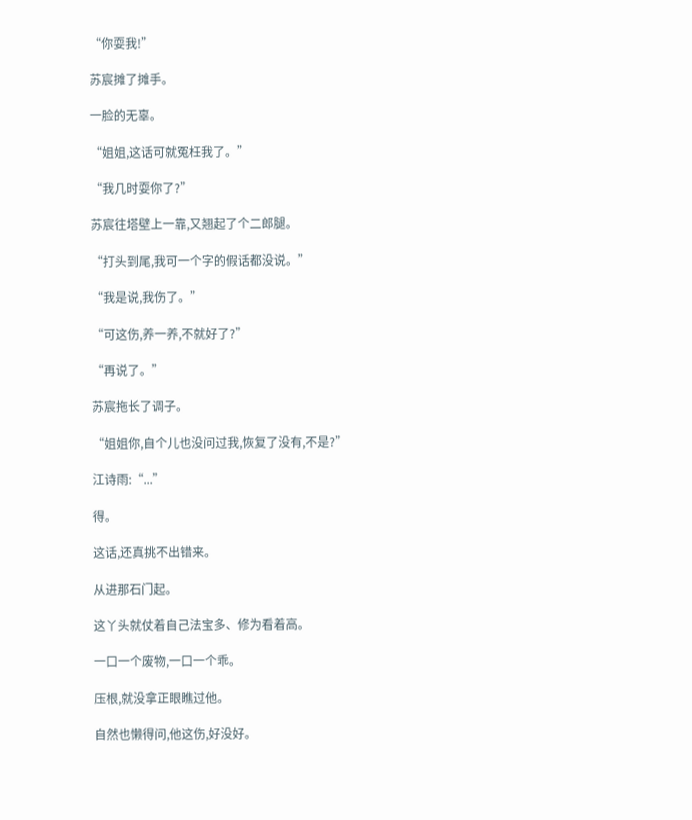“你耍我!”

苏宸摊了摊手。

一脸的无辜。

“姐姐,这话可就冤枉我了。”

“我几时耍你了?”

苏宸往塔壁上一靠,又翘起了个二郎腿。

“打头到尾,我可一个字的假话都没说。”

“我是说,我伤了。”

“可这伤,养一养,不就好了?”

“再说了。”

苏宸拖长了调子。

“姐姐你,自个儿也没问过我,恢复了没有,不是?”

江诗雨:“...”

得。

这话,还真挑不出错来。

从进那石门起。

这丫头就仗着自己法宝多、修为看着高。

一口一个废物,一口一个乖。

压根,就没拿正眼瞧过他。

自然也懒得问,他这伤,好没好。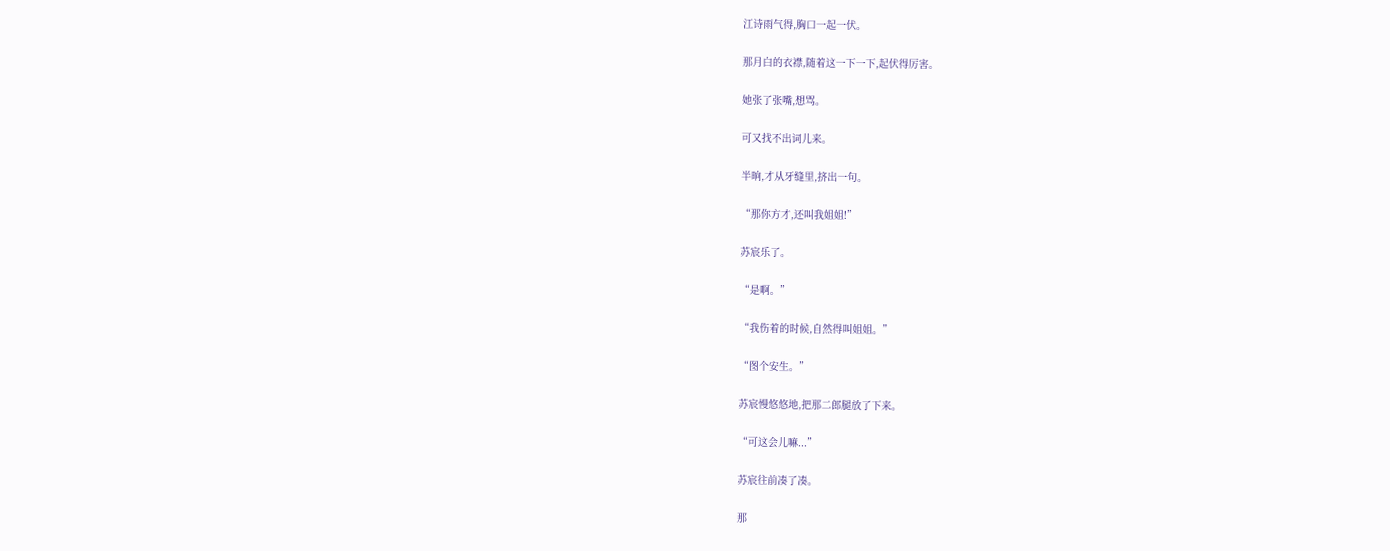江诗雨气得,胸口一起一伏。

那月白的衣襟,随着这一下一下,起伏得厉害。

她张了张嘴,想骂。

可又找不出词儿来。

半晌,才从牙缝里,挤出一句。

“那你方才,还叫我姐姐!”

苏宸乐了。

“是啊。”

“我伤着的时候,自然得叫姐姐。”

“图个安生。”

苏宸慢悠悠地,把那二郎腿放了下来。

“可这会儿嘛...”

苏宸往前凑了凑。

那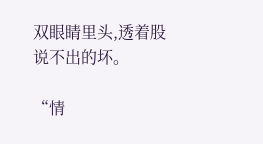双眼睛里头,透着股说不出的坏。

“情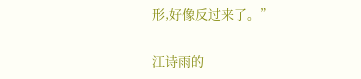形,好像反过来了。”

江诗雨的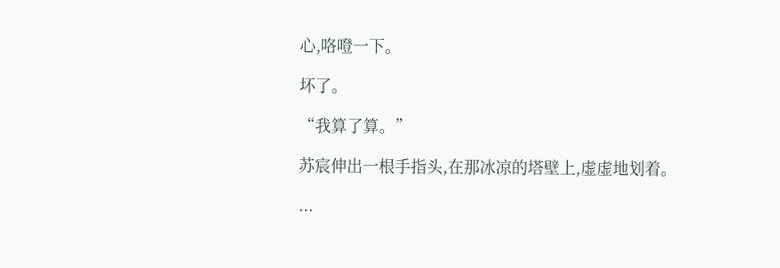心,咯噔一下。

坏了。

“我算了算。”

苏宸伸出一根手指头,在那冰凉的塔壁上,虚虚地划着。

...